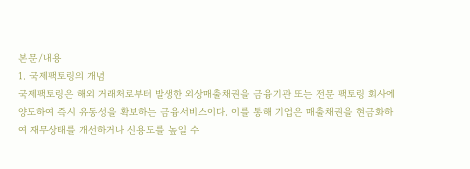본문/내용
1. 국제팩토링의 개념
국제팩토링은 해외 거래처로부터 발생한 외상매출채권을 금융기관 또는 전문 팩토링 회사에 양도하여 즉시 유동성을 확보하는 금융서비스이다. 이를 통해 기업은 매출채권을 현금화하여 재무상태를 개선하거나 신용도를 높일 수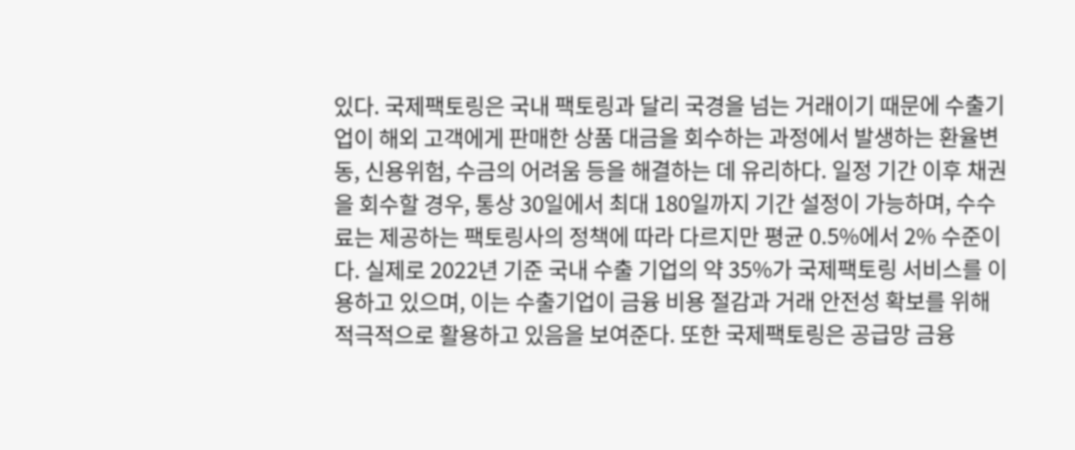있다. 국제팩토링은 국내 팩토링과 달리 국경을 넘는 거래이기 때문에 수출기업이 해외 고객에게 판매한 상품 대금을 회수하는 과정에서 발생하는 환율변동, 신용위험, 수금의 어려움 등을 해결하는 데 유리하다. 일정 기간 이후 채권을 회수할 경우, 통상 30일에서 최대 180일까지 기간 설정이 가능하며, 수수료는 제공하는 팩토링사의 정책에 따라 다르지만 평균 0.5%에서 2% 수준이다. 실제로 2022년 기준 국내 수출 기업의 약 35%가 국제팩토링 서비스를 이용하고 있으며, 이는 수출기업이 금융 비용 절감과 거래 안전성 확보를 위해 적극적으로 활용하고 있음을 보여준다. 또한 국제팩토링은 공급망 금융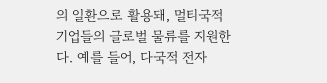의 일환으로 활용돼, 멀티국적 기업들의 글로벌 물류를 지원한다. 예를 들어, 다국적 전자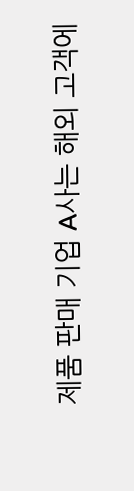제품 판매 기업 A사는 해외 고객에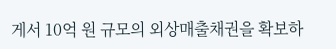게서 10억 원 규모의 외상매출채권을 확보하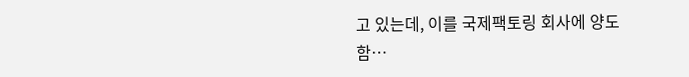고 있는데, 이를 국제팩토링 회사에 양도함…